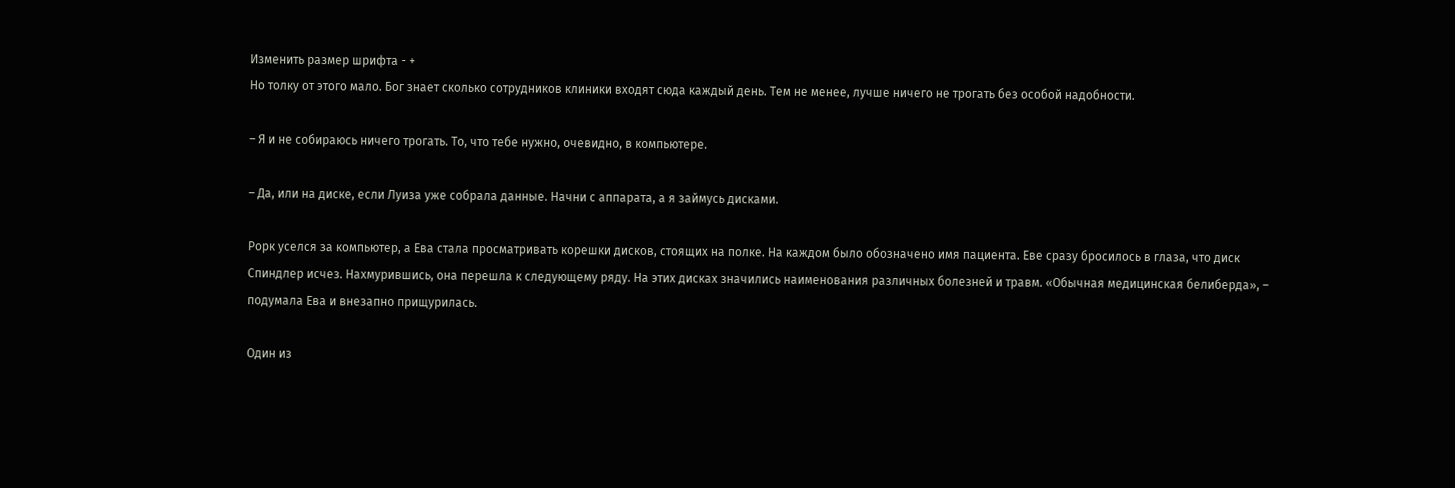Изменить размер шрифта - +
Но толку от этого мало. Бог знает сколько сотрудников клиники входят сюда каждый день. Тем не менее, лучше ничего не трогать без особой надобности.

– Я и не собираюсь ничего трогать. То, что тебе нужно, очевидно, в компьютере.

– Да, или на диске, если Луиза уже собрала данные. Начни с аппарата, а я займусь дисками.

Рорк уселся за компьютер, а Ева стала просматривать корешки дисков, стоящих на полке. На каждом было обозначено имя пациента. Еве сразу бросилось в глаза, что диск Спиндлер исчез. Нахмурившись, она перешла к следующему ряду. На этих дисках значились наименования различных болезней и травм. «Обычная медицинская белиберда», – подумала Ева и внезапно прищурилась.

Один из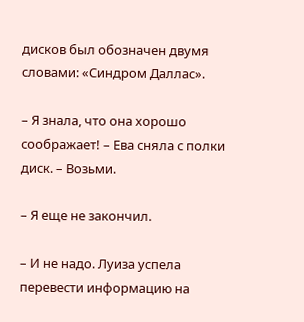дисков был обозначен двумя словами: «Синдром Даллас».

– Я знала, что она хорошо соображает! – Ева сняла с полки диск. – Возьми.

– Я еще не закончил.

– И не надо. Луиза успела перевести информацию на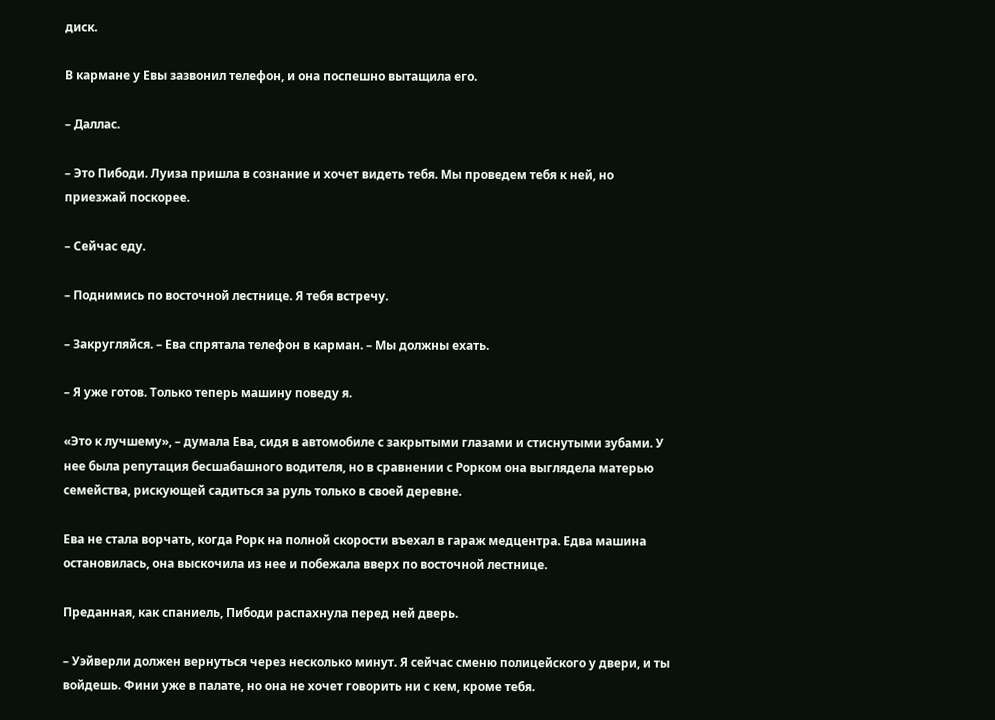диск.

В кармане у Евы зазвонил телефон, и она поспешно вытащила его.

– Даллас.

– Это Пибоди. Луиза пришла в сознание и хочет видеть тебя. Мы проведем тебя к ней, но приезжай поскорее.

– Сейчас еду.

– Поднимись по восточной лестнице. Я тебя встречу.

– Закругляйся. – Ева спрятала телефон в карман. – Мы должны ехать.

– Я уже готов. Только теперь машину поведу я.

«Это к лучшему», – думала Ева, сидя в автомобиле с закрытыми глазами и стиснутыми зубами. У нее была репутация бесшабашного водителя, но в сравнении с Рорком она выглядела матерью семейства, рискующей садиться за руль только в своей деревне.

Ева не стала ворчать, когда Рорк на полной скорости въехал в гараж медцентра. Едва машина остановилась, она выскочила из нее и побежала вверх по восточной лестнице.

Преданная, как спаниель, Пибоди распахнула перед ней дверь.

– Уэйверли должен вернуться через несколько минут. Я сейчас сменю полицейского у двери, и ты войдешь. Фини уже в палате, но она не хочет говорить ни с кем, кроме тебя.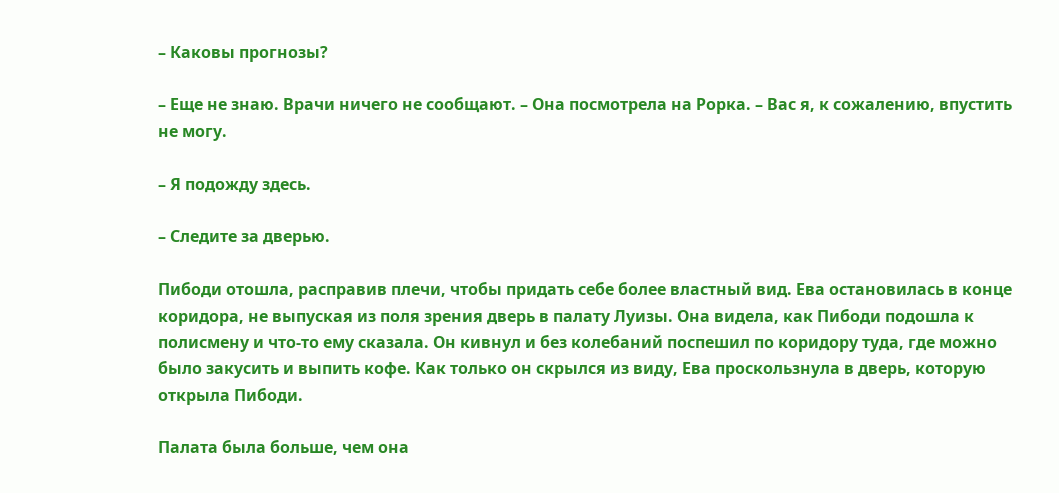– Каковы прогнозы?

– Еще не знаю. Врачи ничего не сообщают. – Она посмотрела на Рорка. – Вас я, к сожалению, впустить не могу.

– Я подожду здесь.

– Следите за дверью.

Пибоди отошла, расправив плечи, чтобы придать себе более властный вид. Ева остановилась в конце коридора, не выпуская из поля зрения дверь в палату Луизы. Она видела, как Пибоди подошла к полисмену и что-то ему сказала. Он кивнул и без колебаний поспешил по коридору туда, где можно было закусить и выпить кофе. Как только он скрылся из виду, Ева проскользнула в дверь, которую открыла Пибоди.

Палата была больше, чем она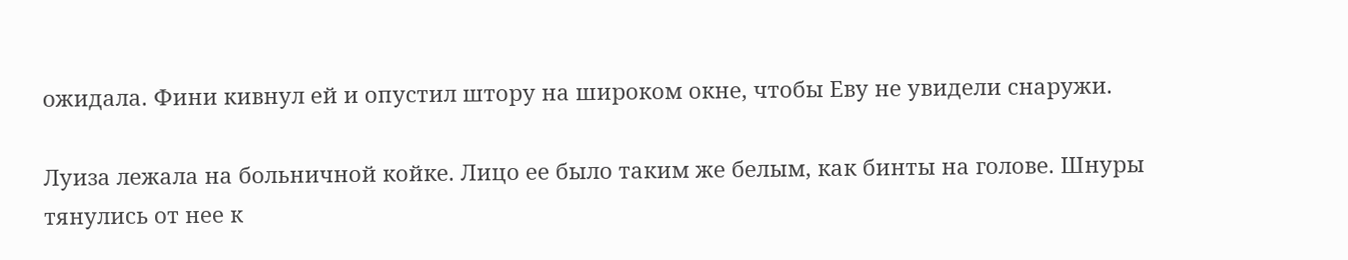ожидала. Фини кивнул ей и опустил штору на широком окне, чтобы Еву не увидели снаружи.

Луиза лежала на больничной койке. Лицо ее было таким же белым, как бинты на голове. Шнуры тянулись от нее к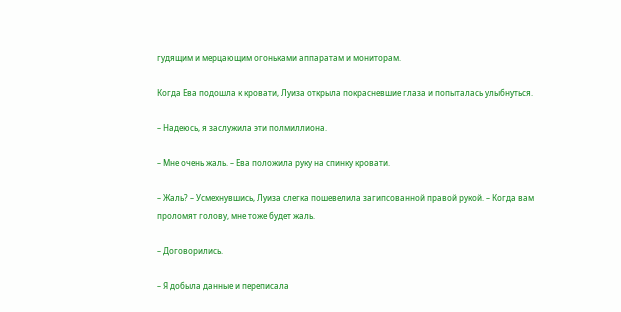гудящим и мерцающим огоньками аппаратам и мониторам.

Когда Ева подошла к кровати, Луиза открыла покрасневшие глаза и попыталась улыбнуться.

– Надеюсь, я заслужила эти полмиллиона.

– Мне очень жаль. – Ева положила руку на спинку кровати.

– Жаль? – Усмехнувшись, Луиза слегка пошевелила загипсованной правой рукой. – Когда вам проломят голову, мне тоже будет жаль.

– Договорились.

– Я добыла данные и переписала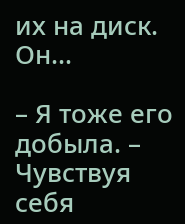их на диск. Он…

– Я тоже его добыла. – Чувствуя себя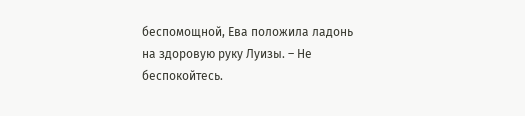беспомощной, Ева положила ладонь на здоровую руку Луизы. – Не беспокойтесь.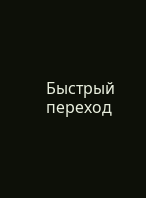Быстрый переход